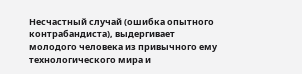Несчастный случай (ошибка опытного контрабандиста), выдергивает молодого человека из привычного ему технологического мира и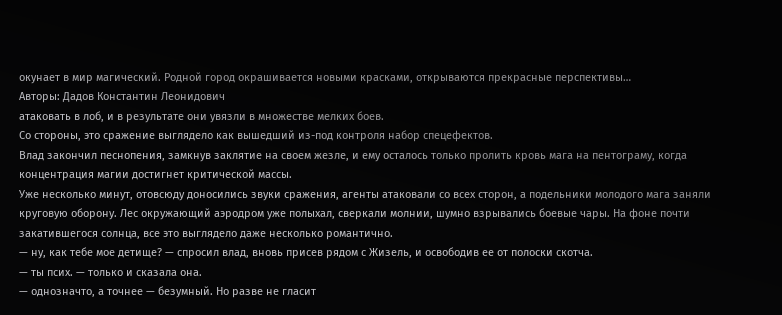окунает в мир магический. Родной город окрашивается новыми красками, открываются прекрасные перспективы…
Авторы: Дадов Константин Леонидович
атаковать в лоб, и в результате они увязли в множестве мелких боев.
Со стороны, это сражение выглядело как вышедший из-под контроля набор спецефектов.
Влад закончил песнопения, замкнув заклятие на своем жезле, и ему осталось только пролить кровь мага на пентограму, когда концентрация магии достигнет критической массы.
Уже несколько минут, отовсюду доносились звуки сражения, агенты атаковали со всех сторон, а подельники молодого мага заняли круговую оборону. Лес окружающий аэродром уже полыхал, сверкали молнии, шумно взрывались боевые чары. На фоне почти закатившегося солнца, все это выглядело даже несколько романтично.
— ну, как тебе мое детище? — спросил влад, вновь присев рядом с Жизель, и освободив ее от полоски скотча.
— ты псих. — только и сказала она.
— однозначто, а точнее — безумный. Но разве не гласит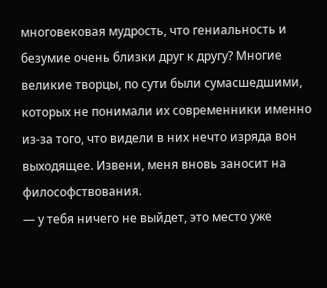многовековая мудрость, что гениальность и безумие очень близки друг к другу? Многие великие творцы, по сути были сумасшедшими, которых не понимали их современники именно из-за того, что видели в них нечто изряда вон выходящее. Извени, меня вновь заносит на философствования.
— у тебя ничего не выйдет, это место уже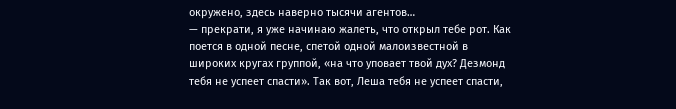окружено, здесь наверно тысячи агентов…
— прекрати, я уже начинаю жалеть, что открыл тебе рот. Как поется в одной песне, спетой одной малоизвестной в широких кругах группой, «на что уповает твой дух? Дезмонд тебя не успеет спасти». Так вот, Леша тебя не успеет спасти,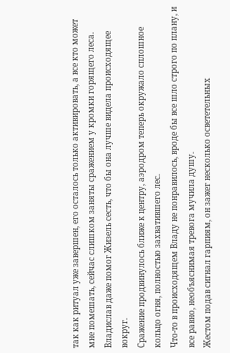так как ритуал уже завершен, его осталось только активировать, а все кто может мне помешать, сейчас слишком заняты сражением у кромки горящего леса.
Владислав даже помог Жизель сесть, что бы она лучше видела происходящее вокруг.
Сражение продвинулось ближе к центру, аэродром теперь окружало сплошное кольцо огня, полностью захватившего лес.
Что-то в происходящем Владу не понравилось, вроде бы все шло строго по плану, и все равно, необъяснимая тревога мучила душу.
Жестом подав сигнал гарпиям, он зажег несколько освететельных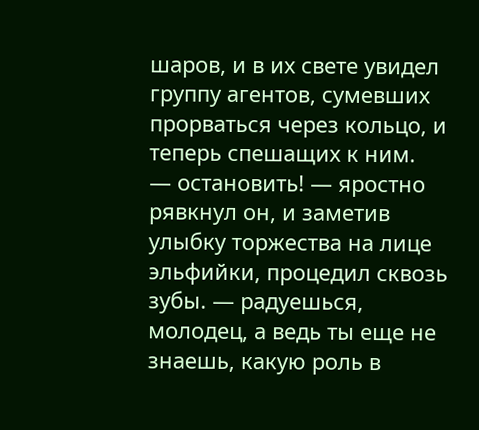шаров, и в их свете увидел группу агентов, сумевших прорваться через кольцо, и теперь спешащих к ним.
— остановить! — яростно рявкнул он, и заметив улыбку торжества на лице эльфийки, процедил сквозь зубы. — радуешься, молодец, а ведь ты еще не знаешь, какую роль в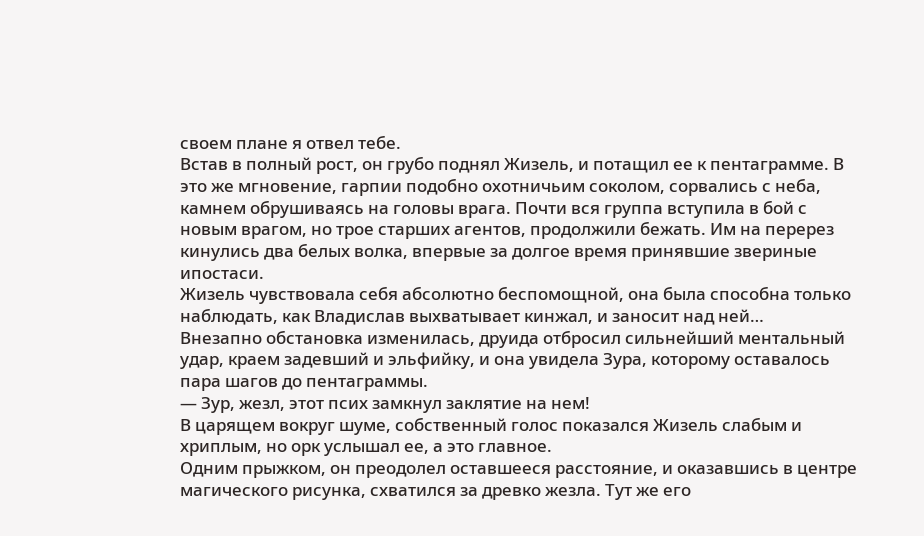своем плане я отвел тебе.
Встав в полный рост, он грубо поднял Жизель, и потащил ее к пентаграмме. В это же мгновение, гарпии подобно охотничьим соколом, сорвались с неба, камнем обрушиваясь на головы врага. Почти вся группа вступила в бой с новым врагом, но трое старших агентов, продолжили бежать. Им на перерез кинулись два белых волка, впервые за долгое время принявшие звериные ипостаси.
Жизель чувствовала себя абсолютно беспомощной, она была способна только наблюдать, как Владислав выхватывает кинжал, и заносит над ней…
Внезапно обстановка изменилась, друида отбросил сильнейший ментальный удар, краем задевший и эльфийку, и она увидела Зура, которому оставалось пара шагов до пентаграммы.
— Зур, жезл, этот псих замкнул заклятие на нем!
В царящем вокруг шуме, собственный голос показался Жизель слабым и хриплым, но орк услышал ее, а это главное.
Одним прыжком, он преодолел оставшееся расстояние, и оказавшись в центре магического рисунка, схватился за древко жезла. Тут же его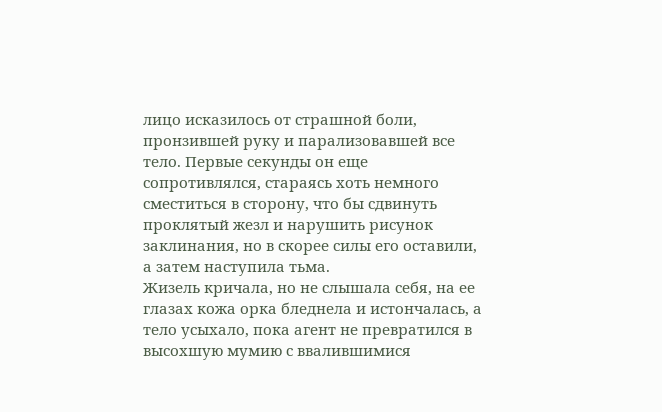лицо исказилось от страшной боли, пронзившей руку и парализовавшей все тело. Первые секунды он еще сопротивлялся, стараясь хоть немного сместиться в сторону, что бы сдвинуть проклятый жезл и нарушить рисунок заклинания, но в скорее силы его оставили, а затем наступила тьма.
Жизель кричала, но не слышала себя, на ее глазах кожа орка бледнела и истончалась, а тело усыхало, пока агент не превратился в высохшую мумию с ввалившимися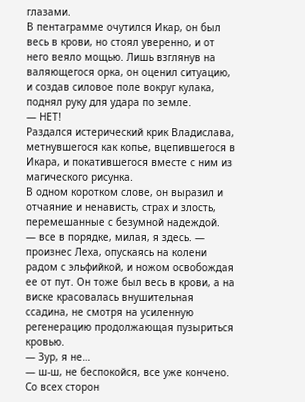глазами.
В пентаграмме очутился Икар, он был весь в крови, но стоял уверенно, и от него веяло мощью. Лишь взглянув на валяющегося орка, он оценил ситуацию, и создав силовое поле вокруг кулака, поднял руку для удара по земле.
— НЕТ!
Раздался истерический крик Владислава, метнувшегося как копье, вцепившегося в Икара, и покатившегося вместе с ним из магического рисунка.
В одном коротком слове, он выразил и отчаяние и ненависть, страх и злость, перемешанные с безумной надеждой.
— все в порядке, милая, я здесь. — произнес Леха, опускаясь на колени радом с эльфийкой, и ножом освобождая ее от пут. Он тоже был весь в крови, а на виске красовалась внушительная ссадина, не смотря на усиленную регенерацию продолжающая пузыриться кровью.
— Зур, я не…
— ш-ш, не беспокойся, все уже кончено.
Со всех сторон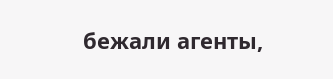бежали агенты,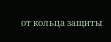от кольца защиты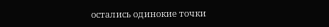остались одинокие точки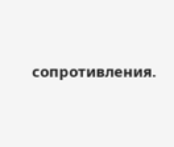сопротивления.